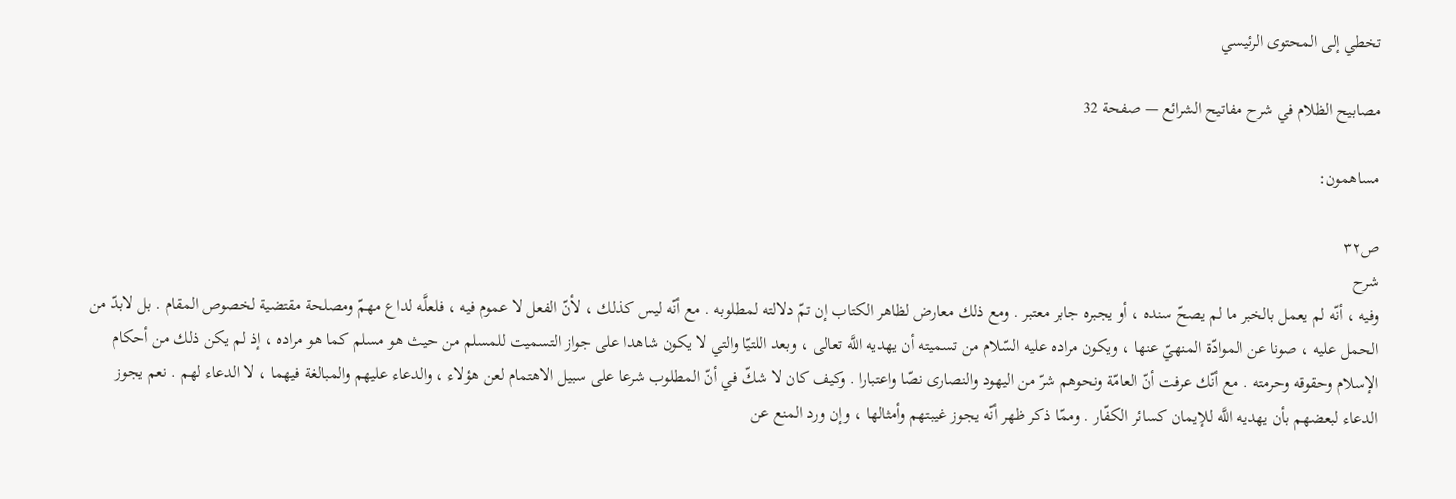تخطي إلى المحتوى الرئيسي

مصابيح الظلام في شرح مفاتيح الشرائع — صفحة 32

مساهمون:

ص٣٢
شرح
وفيه ، أنّه لم يعمل بالخبر ما لم يصحّ سنده ، أو يجبره جابر معتبر . ومع ذلك معارض لظاهر الكتاب إن تمّ دلالته لمطلوبه . مع أنّه ليس كذلك ، لأنّ الفعل لا عموم فيه ، فلعلَّه لداع مهمّ ومصلحة مقتضية لخصوص المقام . بل لابدّ من الحمل عليه ، صونا عن الموادّة المنهيّ عنها ، ويكون مراده عليه السّلام من تسميته أن يهديه اللَّه تعالى ، وبعد اللتيّا والتي لا يكون شاهدا على جواز التسميت للمسلم من حيث هو مسلم كما هو مراده ، إذ لم يكن ذلك من أحكام الإسلام وحقوقه وحرمته . مع أنّك عرفت أنّ العامّة ونحوهم شرّ من اليهود والنصارى نصّا واعتبارا . وكيف كان لا شكّ في أنّ المطلوب شرعا على سبيل الاهتمام لعن هؤلاء ، والدعاء عليهم والمبالغة فيهما ، لا الدعاء لهم . نعم يجوز الدعاء لبعضهم بأن يهديه اللَّه للإيمان كسائر الكفّار . وممّا ذكر ظهر أنّه يجوز غيبتهم وأمثالها ، وإن ورد المنع عن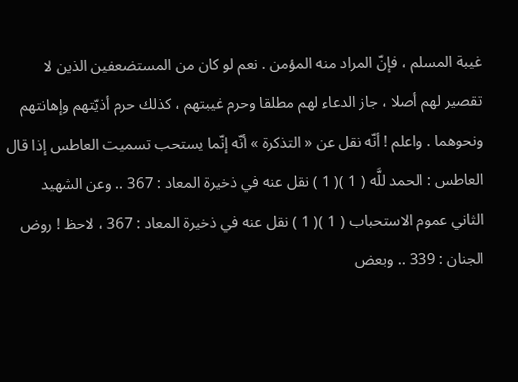غيبة المسلم ، فإنّ المراد منه المؤمن . نعم لو كان من المستضعفين الذين لا تقصير لهم أصلا ، جاز الدعاء لهم مطلقا وحرم غيبتهم ، كذلك حرم أذيّتهم وإهانتهم ونحوهما . واعلم ! أنّه نقل عن « التذكرة » أنّه إنّما يستحب تسميت العاطس إذا قال العاطس : الحمد للَّه ( 1 )( 1 ) نقل عنه في ذخيرة المعاد : 367 .. وعن الشهيد الثاني عموم الاستحباب ( 1 )( 1 ) نقل عنه في ذخيرة المعاد : 367 ، لاحظ ! روض الجنان : 339 .. وبعض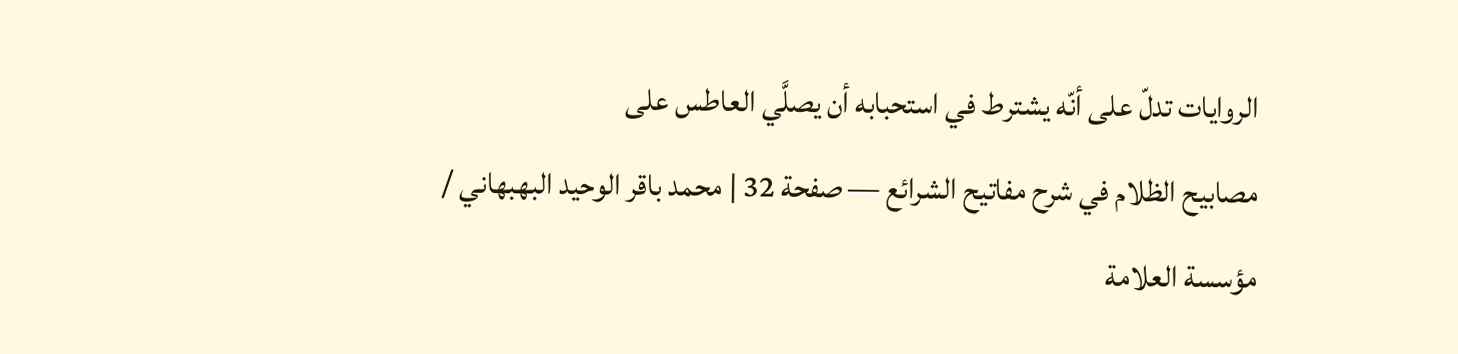الروايات تدلّ على أنّه يشترط في استحبابه أن يصلَّي العاطس على
مصابيح الظلام في شرح مفاتيح الشرائع — صفحة 32 | محمد باقر الوحيد البهبهاني / مؤسسة العلامة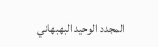المجدد الوحيد البهبهاني